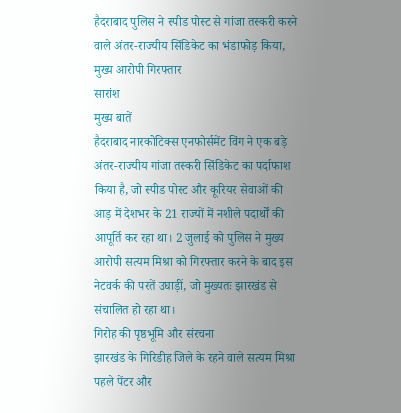हैदराबाद पुलिस ने स्पीड पोस्ट से गांजा तस्करी करने वाले अंतर-राज्यीय सिंडिकेट का भंडाफोड़ किया, मुख्य आरोपी गिरफ्तार
सारांश
मुख्य बातें
हैदराबाद नारकोटिक्स एनफोर्समेंट विंग ने एक बड़े अंतर-राज्यीय गांजा तस्करी सिंडिकेट का पर्दाफाश किया है, जो स्पीड पोस्ट और कूरियर सेवाओं की आड़ में देशभर के 21 राज्यों में नशीले पदार्थों की आपूर्ति कर रहा था। 2 जुलाई को पुलिस ने मुख्य आरोपी सत्यम मिश्रा को गिरफ्तार करने के बाद इस नेटवर्क की परतें उघाड़ीं, जो मुख्यतः झारखंड से संचालित हो रहा था।
गिरोह की पृष्ठभूमि और संरचना
झारखंड के गिरिडीह जिले के रहने वाले सत्यम मिश्रा पहले पेंटर और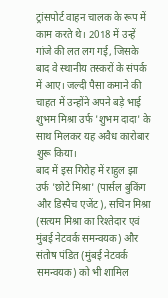ट्रांसपोर्ट वाहन चालक के रूप में काम करते थे। 2018 में उन्हें गांजे की लत लग गई, जिसके बाद वे स्थानीय तस्करों के संपर्क में आए। जल्दी पैसा कमाने की चाहत में उन्होंने अपने बड़े भाई शुभम मिश्रा उर्फ 'शुभम दादा' के साथ मिलकर यह अवैध कारोबार शुरू किया।
बाद में इस गिरोह में राहुल झा उर्फ 'छोटे मिश्रा' (पार्सल बुकिंग और डिस्पैच एजेंट), सचिन मिश्रा (सत्यम मिश्रा का रिश्तेदार एवं मुंबई नेटवर्क समन्वयक) और संतोष पंडित (मुंबई नेटवर्क समन्वयक) को भी शामिल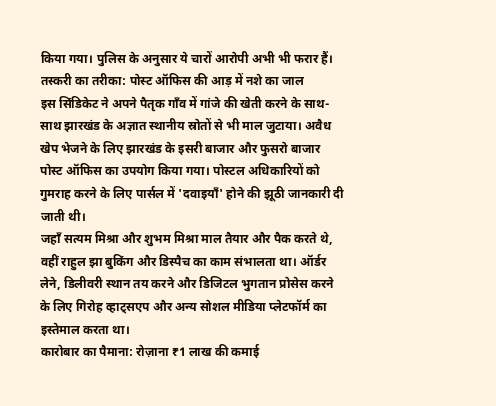किया गया। पुलिस के अनुसार ये चारों आरोपी अभी भी फरार हैं।
तस्करी का तरीका: पोस्ट ऑफिस की आड़ में नशे का जाल
इस सिंडिकेट ने अपने पैतृक गाँव में गांजे की खेती करने के साथ-साथ झारखंड के अज्ञात स्थानीय स्रोतों से भी माल जुटाया। अवैध खेप भेजने के लिए झारखंड के इसरी बाजार और फुसरो बाजार पोस्ट ऑफिस का उपयोग किया गया। पोस्टल अधिकारियों को गुमराह करने के लिए पार्सल में 'दवाइयाँ' होने की झूठी जानकारी दी जाती थी।
जहाँ सत्यम मिश्रा और शुभम मिश्रा माल तैयार और पैक करते थे, वहीं राहुल झा बुकिंग और डिस्पैच का काम संभालता था। ऑर्डर लेने, डिलीवरी स्थान तय करने और डिजिटल भुगतान प्रोसेस करने के लिए गिरोह व्हाट्सएप और अन्य सोशल मीडिया प्लेटफॉर्म का इस्तेमाल करता था।
कारोबार का पैमाना: रोज़ाना ₹1 लाख की कमाई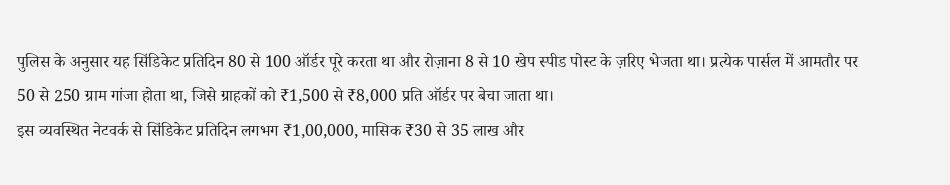पुलिस के अनुसार यह सिंडिकेट प्रतिदिन 80 से 100 ऑर्डर पूरे करता था और रोज़ाना 8 से 10 खेप स्पीड पोस्ट के ज़रिए भेजता था। प्रत्येक पार्सल में आमतौर पर 50 से 250 ग्राम गांजा होता था, जिसे ग्राहकों को ₹1,500 से ₹8,000 प्रति ऑर्डर पर बेचा जाता था।
इस व्यवस्थित नेटवर्क से सिंडिकेट प्रतिदिन लगभग ₹1,00,000, मासिक ₹30 से 35 लाख और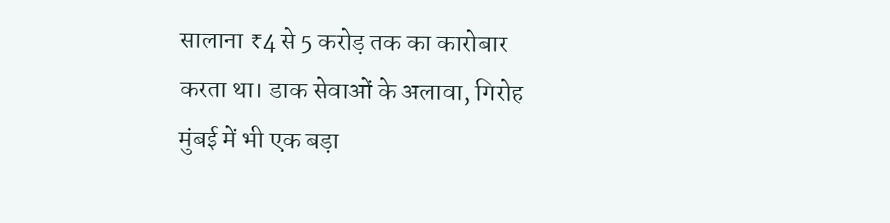सालाना ₹4 से 5 करोड़ तक का कारोबार करता था। डाक सेवाओं के अलावा, गिरोह मुंबई में भी एक बड़ा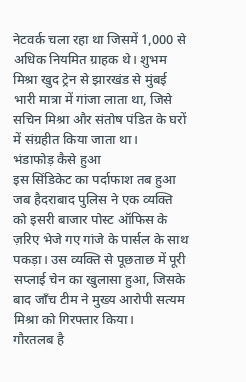नेटवर्क चला रहा था जिसमें 1,000 से अधिक नियमित ग्राहक थे। शुभम मिश्रा खुद ट्रेन से झारखंड से मुंबई भारी मात्रा में गांजा लाता था, जिसे सचिन मिश्रा और संतोष पंडित के घरों में संग्रहीत किया जाता था।
भंडाफोड़ कैसे हुआ
इस सिंडिकेट का पर्दाफाश तब हुआ जब हैदराबाद पुलिस ने एक व्यक्ति को इसरी बाजार पोस्ट ऑफिस के ज़रिए भेजे गए गांजे के पार्सल के साथ पकड़ा। उस व्यक्ति से पूछताछ में पूरी सप्लाई चेन का खुलासा हुआ, जिसके बाद जाँच टीम ने मुख्य आरोपी सत्यम मिश्रा को गिरफ्तार किया।
गौरतलब है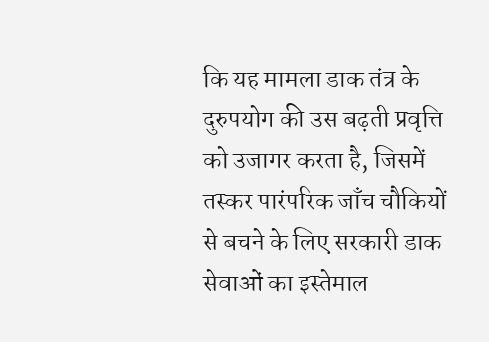कि यह मामला डाक तंत्र के दुरुपयोग की उस बढ़ती प्रवृत्ति को उजागर करता है, जिसमें तस्कर पारंपरिक जाँच चौकियों से बचने के लिए सरकारी डाक सेवाओं का इस्तेमाल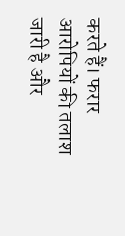करते हैं। फरार आरोपियों की तलाश जारी है और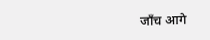जाँच आगे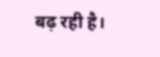बढ़ रही है।